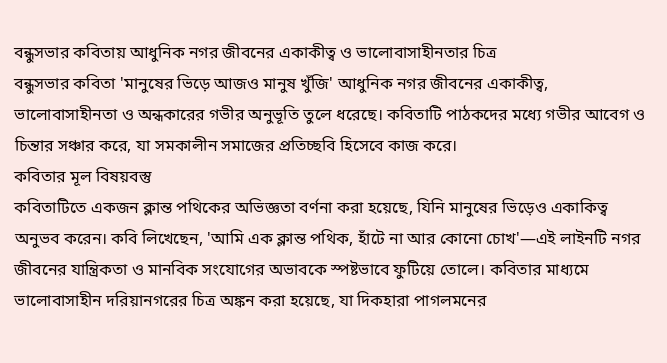বন্ধুসভার কবিতায় আধুনিক নগর জীবনের একাকীত্ব ও ভালোবাসাহীনতার চিত্র
বন্ধুসভার কবিতা 'মানুষের ভিড়ে আজও মানুষ খুঁজি' আধুনিক নগর জীবনের একাকীত্ব, ভালোবাসাহীনতা ও অন্ধকারের গভীর অনুভূতি তুলে ধরেছে। কবিতাটি পাঠকদের মধ্যে গভীর আবেগ ও চিন্তার সঞ্চার করে, যা সমকালীন সমাজের প্রতিচ্ছবি হিসেবে কাজ করে।
কবিতার মূল বিষয়বস্তু
কবিতাটিতে একজন ক্লান্ত পথিকের অভিজ্ঞতা বর্ণনা করা হয়েছে, যিনি মানুষের ভিড়েও একাকিত্ব অনুভব করেন। কবি লিখেছেন, 'আমি এক ক্লান্ত পথিক, হাঁটে না আর কোনো চোখ'—এই লাইনটি নগর জীবনের যান্ত্রিকতা ও মানবিক সংযোগের অভাবকে স্পষ্টভাবে ফুটিয়ে তোলে। কবিতার মাধ্যমে ভালোবাসাহীন দরিয়ানগরের চিত্র অঙ্কন করা হয়েছে, যা দিকহারা পাগলমনের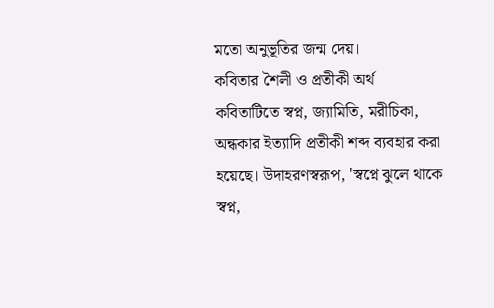মতো অনুভূতির জন্ম দেয়।
কবিতার শৈলী ও প্রতীকী অর্থ
কবিতাটিতে স্বপ্ন, জ্যামিতি, মরীচিকা, অন্ধকার ইত্যাদি প্রতীকী শব্দ ব্যবহার করা হয়েছে। উদাহরণস্বরূপ, 'স্বপ্নে ঝুলে থাকে স্বপ্ন,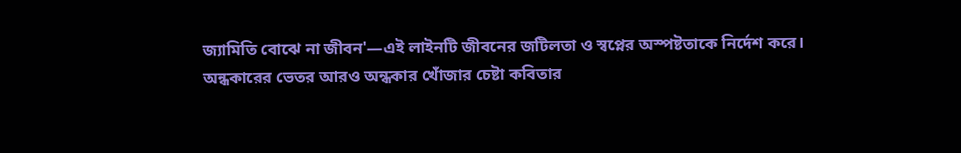জ্যামিতি বোঝে না জীবন'—এই লাইনটি জীবনের জটিলতা ও স্বপ্নের অস্পষ্টতাকে নির্দেশ করে। অন্ধকারের ভেতর আরও অন্ধকার খোঁজার চেষ্টা কবিতার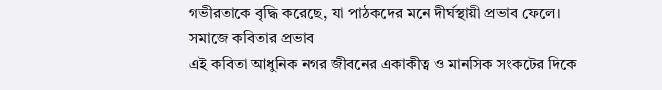গভীরতাকে বৃদ্ধি করেছে, যা পাঠকদের মনে দীর্ঘস্থায়ী প্রভাব ফেলে।
সমাজে কবিতার প্রভাব
এই কবিতা আধুনিক নগর জীবনের একাকীত্ব ও মানসিক সংকটের দিকে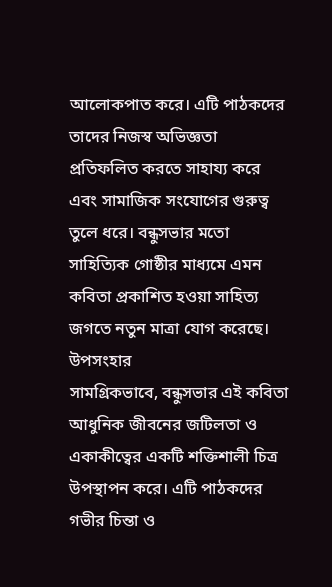আলোকপাত করে। এটি পাঠকদের তাদের নিজস্ব অভিজ্ঞতা প্রতিফলিত করতে সাহায্য করে এবং সামাজিক সংযোগের গুরুত্ব তুলে ধরে। বন্ধুসভার মতো সাহিত্যিক গোষ্ঠীর মাধ্যমে এমন কবিতা প্রকাশিত হওয়া সাহিত্য জগতে নতুন মাত্রা যোগ করেছে।
উপসংহার
সামগ্রিকভাবে, বন্ধুসভার এই কবিতা আধুনিক জীবনের জটিলতা ও একাকীত্বের একটি শক্তিশালী চিত্র উপস্থাপন করে। এটি পাঠকদের গভীর চিন্তা ও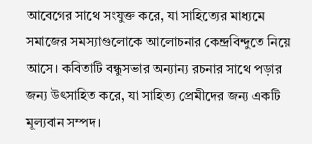আবেগের সাথে সংযুক্ত করে, যা সাহিত্যের মাধ্যমে সমাজের সমস্যাগুলোকে আলোচনার কেন্দ্রবিন্দুতে নিয়ে আসে। কবিতাটি বন্ধুসভার অন্যান্য রচনার সাথে পড়ার জন্য উৎসাহিত করে, যা সাহিত্য প্রেমীদের জন্য একটি মূল্যবান সম্পদ।